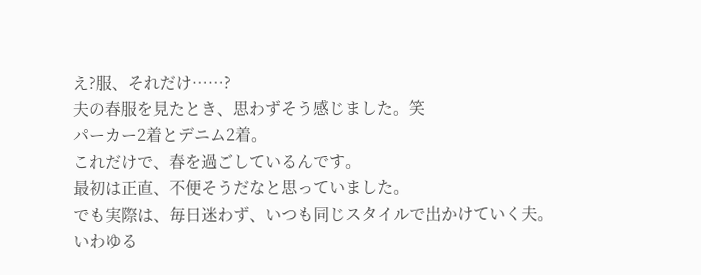え?服、それだけ……?
夫の春服を見たとき、思わずそう感じました。笑
パーカー2着とデニム2着。
これだけで、春を過ごしているんです。
最初は正直、不便そうだなと思っていました。
でも実際は、毎日迷わず、いつも同じスタイルで出かけていく夫。
いわゆる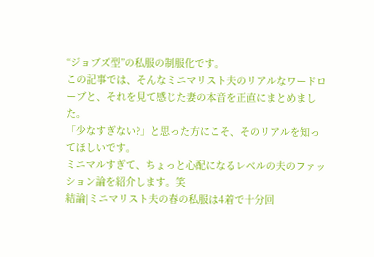“ジョブズ型”の私服の制服化です。
この記事では、そんなミニマリスト夫のリアルなワードローブと、それを見て感じた妻の本音を正直にまとめました。
「少なすぎない?」と思った方にこそ、そのリアルを知ってほしいです。
ミニマルすぎて、ちょっと心配になるレベルの夫のファッション論を紹介します。笑
結論|ミニマリスト夫の春の私服は4着で十分回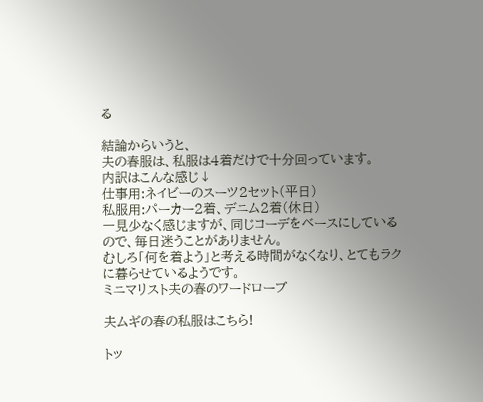る

結論からいうと、
夫の春服は、私服は4着だけで十分回っています。
内訳はこんな感じ↓
仕事用:ネイビーのスーツ2セット(平日)
私服用:パーカー2着、デニム2着(休日)
一見少なく感じますが、同じコーデをベースにしているので、毎日迷うことがありません。
むしろ「何を着よう」と考える時間がなくなり、とてもラクに暮らせているようです。
ミニマリスト夫の春のワードローブ

夫ムギの春の私服はこちら!

トッ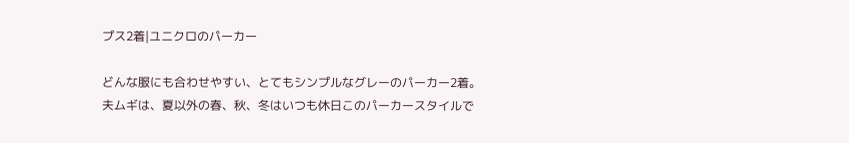プス2着|ユニクロのパーカー

どんな服にも合わせやすい、とてもシンプルなグレーのパーカー2着。
夫ムギは、夏以外の春、秋、冬はいつも休日このパーカースタイルで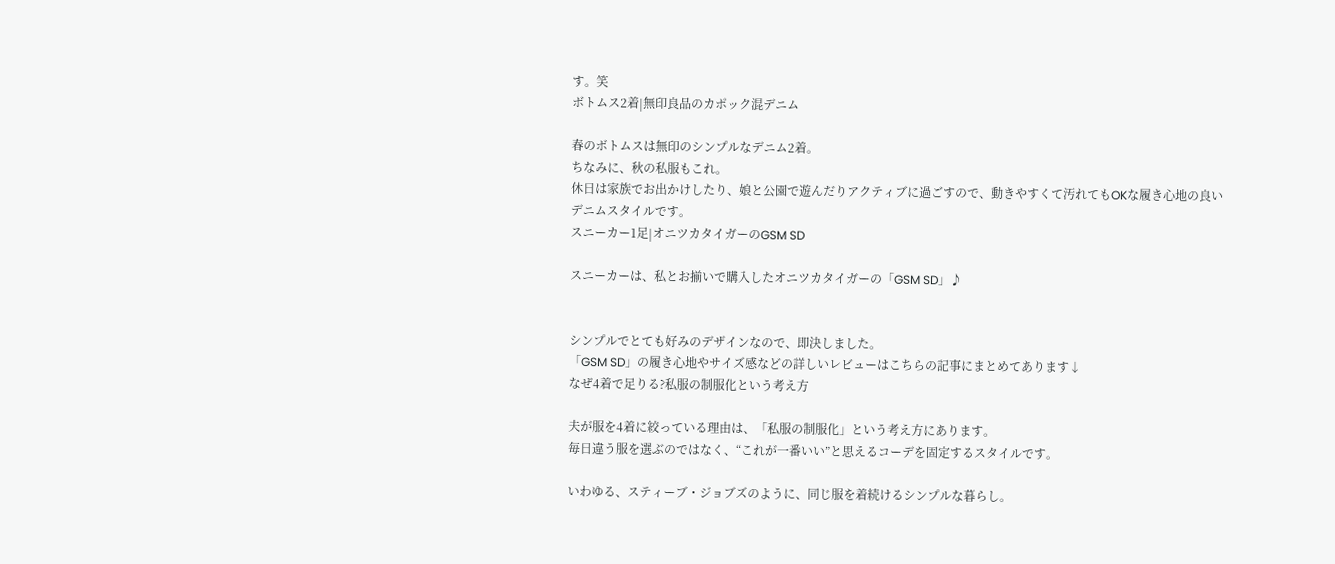す。笑
ボトムス2着|無印良品のカポック混デニム

春のボトムスは無印のシンプルなデニム2着。
ちなみに、秋の私服もこれ。
休日は家族でお出かけしたり、娘と公園で遊んだりアクティブに過ごすので、動きやすくて汚れてもOKな履き心地の良いデニムスタイルです。
スニーカー1足|オニツカタイガーのGSM SD

スニーカーは、私とお揃いで購入したオニツカタイガーの「GSM SD」♪


シンプルでとても好みのデザインなので、即決しました。
「GSM SD」の履き心地やサイズ感などの詳しいレビューはこちらの記事にまとめてあります↓
なぜ4着で足りる?私服の制服化という考え方

夫が服を4着に絞っている理由は、「私服の制服化」という考え方にあります。
毎日違う服を選ぶのではなく、“これが一番いい”と思えるコーデを固定するスタイルです。

いわゆる、スティーブ・ジョブズのように、同じ服を着続けるシンプルな暮らし。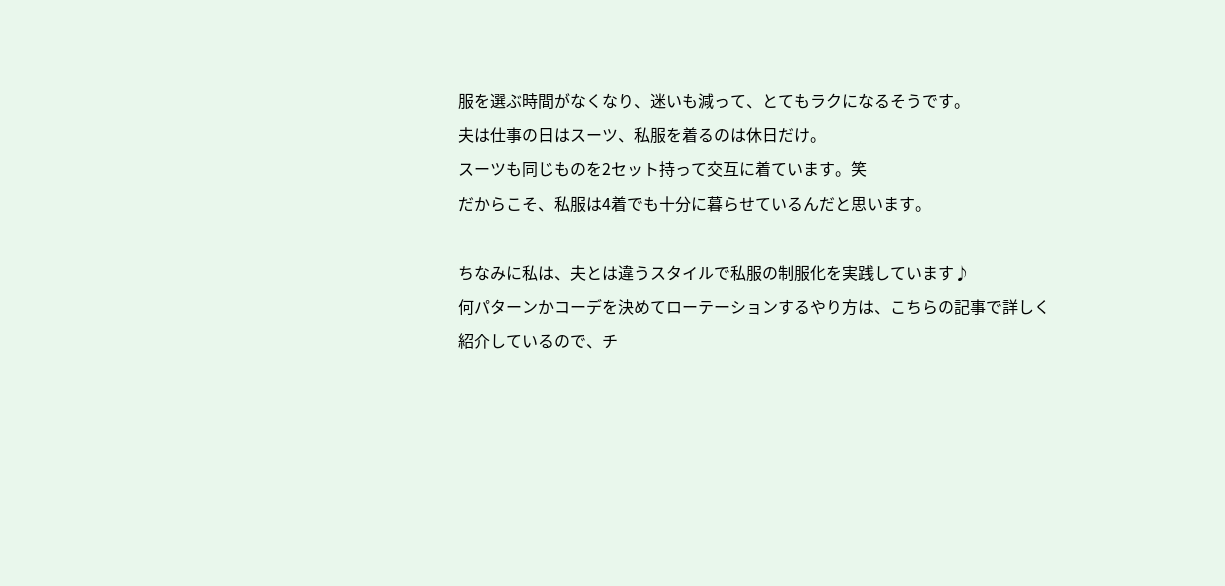服を選ぶ時間がなくなり、迷いも減って、とてもラクになるそうです。
夫は仕事の日はスーツ、私服を着るのは休日だけ。
スーツも同じものを2セット持って交互に着ています。笑
だからこそ、私服は4着でも十分に暮らせているんだと思います。

ちなみに私は、夫とは違うスタイルで私服の制服化を実践しています♪
何パターンかコーデを決めてローテーションするやり方は、こちらの記事で詳しく紹介しているので、チ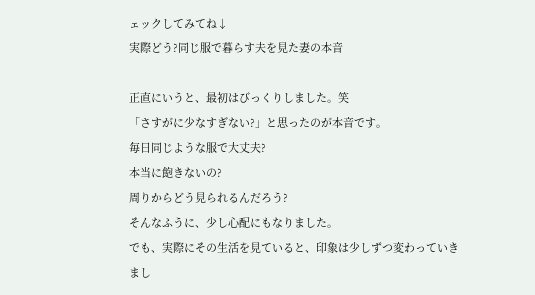ェックしてみてね↓
実際どう?同じ服で暮らす夫を見た妻の本音

正直にいうと、最初はびっくりしました。笑
「さすがに少なすぎない?」と思ったのが本音です。
毎日同じような服で大丈夫?
本当に飽きないの?
周りからどう見られるんだろう?
そんなふうに、少し心配にもなりました。
でも、実際にその生活を見ていると、印象は少しずつ変わっていきまし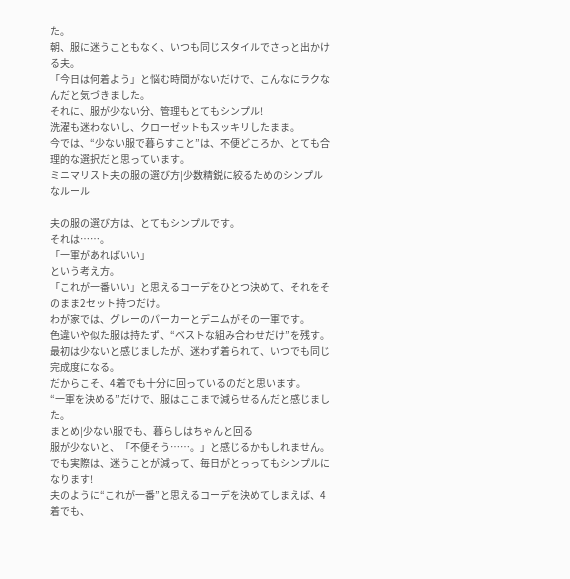た。
朝、服に迷うこともなく、いつも同じスタイルでさっと出かける夫。
「今日は何着よう」と悩む時間がないだけで、こんなにラクなんだと気づきました。
それに、服が少ない分、管理もとてもシンプル!
洗濯も迷わないし、クローゼットもスッキリしたまま。
今では、“少ない服で暮らすこと”は、不便どころか、とても合理的な選択だと思っています。
ミニマリスト夫の服の選び方|少数精鋭に絞るためのシンプルなルール

夫の服の選び方は、とてもシンプルです。
それは……。
「一軍があればいい」
という考え方。
「これが一番いい」と思えるコーデをひとつ決めて、それをそのまま2セット持つだけ。
わが家では、グレーのパーカーとデニムがその一軍です。
色違いや似た服は持たず、“ベストな組み合わせだけ”を残す。
最初は少ないと感じましたが、迷わず着られて、いつでも同じ完成度になる。
だからこそ、4着でも十分に回っているのだと思います。
“一軍を決める”だけで、服はここまで減らせるんだと感じました。
まとめ|少ない服でも、暮らしはちゃんと回る
服が少ないと、「不便そう……。」と感じるかもしれません。
でも実際は、迷うことが減って、毎日がとっってもシンプルになります!
夫のように“これが一番”と思えるコーデを決めてしまえば、4着でも、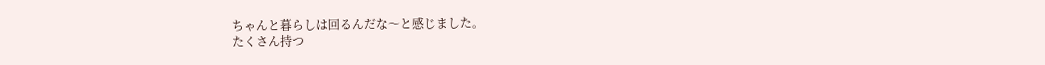ちゃんと暮らしは回るんだな〜と感じました。
たくさん持つ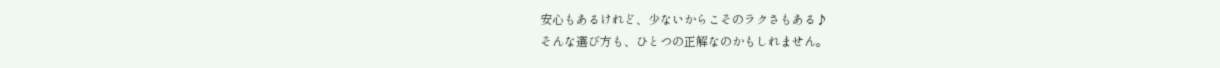安心もあるけれど、少ないからこそのラクさもある♪
そんな選び方も、ひとつの正解なのかもしれません。